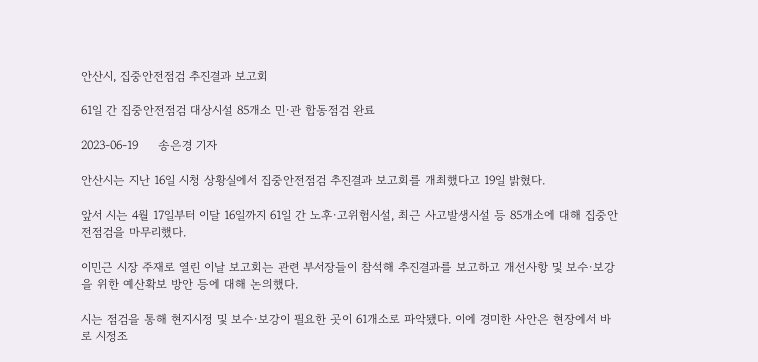안산시, 집중안전점검 추진결과 보고회

61일 간 집중안전점검 대상시설 85개소 민·관 합동점검 완료

2023-06-19     송은경 기자

안산시는 지난 16일 시청 상황실에서 집중안전점검 추진결과 보고회를 개최했다고 19일 밝혔다.

앞서 시는 4월 17일부터 이달 16일까지 61일 간 노후·고위험시설, 최근 사고발생시설 등 85개소에 대해 집중안전점검을 마무리했다.

이민근 시장 주재로 열린 이날 보고회는 관련 부서장들이 참석해 추진결과를 보고하고 개선사항 및 보수·보강을 위한 예산확보 방안 등에 대해 논의했다.

시는 점검을 통해 현지시정 및 보수·보강이 필요한 곳이 61개소로 파악됐다. 이에 경미한 사안은 현장에서 바로 시정조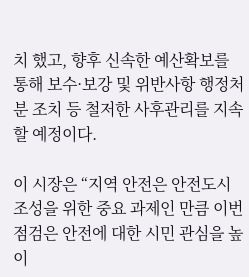치 했고, 향후 신속한 예산확보를 통해 보수·보강 및 위반사항 행정처분 조치 등 철저한 사후관리를 지속할 예정이다.

이 시장은 “지역 안전은 안전도시 조성을 위한 중요 과제인 만큼 이번 점검은 안전에 대한 시민 관심을 높이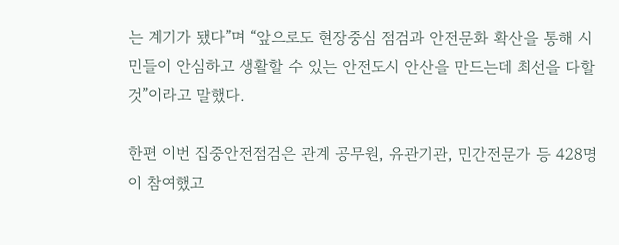는 계기가 됐다”며 “앞으로도 현장중심 점검과 안전문화 확산을 통해 시민들이 안심하고 생활할 수 있는 안전도시 안산을 만드는데 최선을 다할 것”이라고 말했다.

한편 이번 집중안전점검은 관계 공무원, 유관기관, 민간전문가 등 428명이 참여했고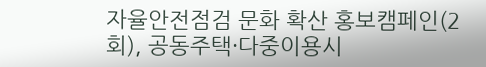자율안전점검 문화 확산 홍보캠페인(2회), 공동주택·다중이용시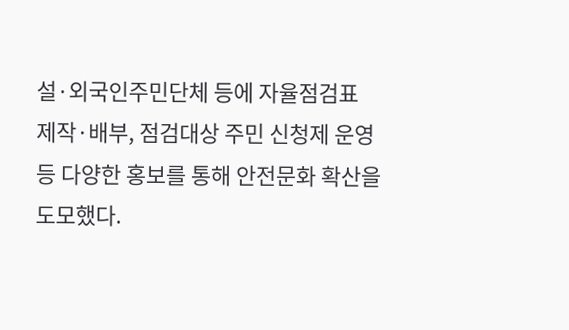설·외국인주민단체 등에 자율점검표 제작·배부, 점검대상 주민 신청제 운영 등 다양한 홍보를 통해 안전문화 확산을 도모했다.